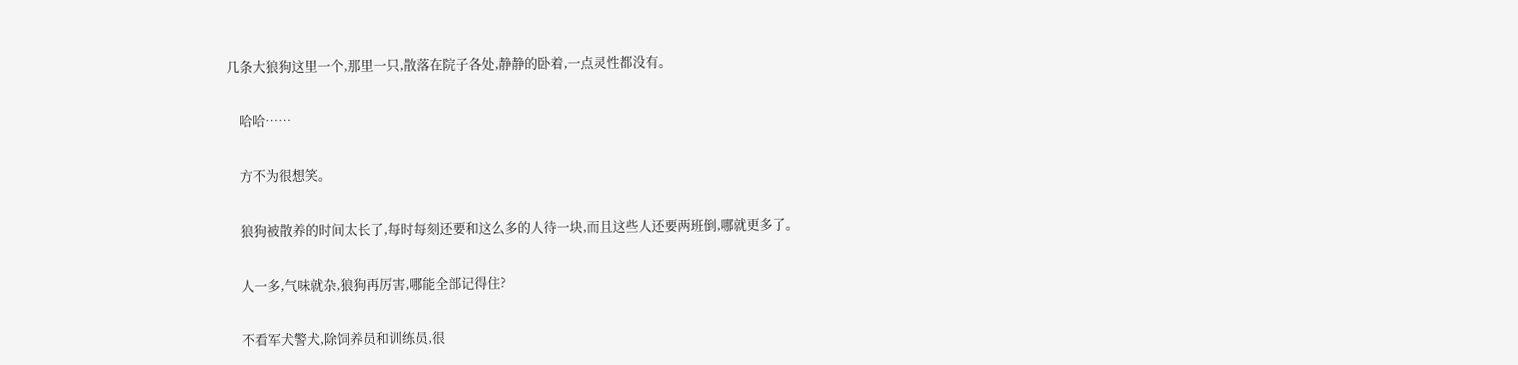几条大狼狗这里一个,那里一只,散落在院子各处,静静的卧着,一点灵性都没有。

    哈哈……

    方不为很想笑。

    狼狗被散养的时间太长了,每时每刻还要和这么多的人待一块,而且这些人还要两班倒,哪就更多了。

    人一多,气味就杂,狼狗再厉害,哪能全部记得住?

    不看军犬警犬,除饲养员和训练员,很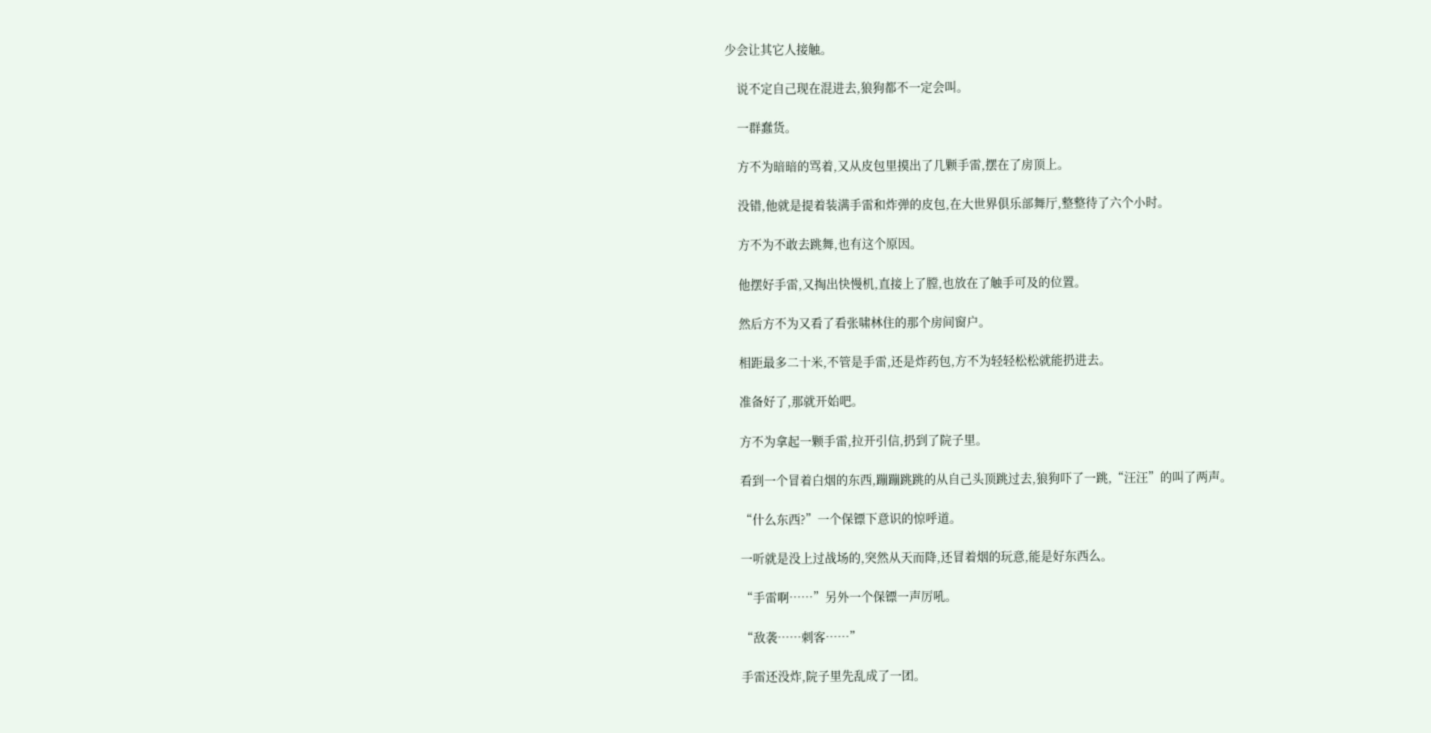少会让其它人接触。

    说不定自己现在混进去,狼狗都不一定会叫。

    一群蠢货。

    方不为暗暗的骂着,又从皮包里摸出了几颗手雷,摆在了房顶上。

    没错,他就是提着装满手雷和炸弹的皮包,在大世界俱乐部舞厅,整整待了六个小时。

    方不为不敢去跳舞,也有这个原因。

    他摆好手雷,又掏出快慢机,直接上了膛,也放在了触手可及的位置。

    然后方不为又看了看张啸林住的那个房间窗户。

    相距最多二十米,不管是手雷,还是炸药包,方不为轻轻松松就能扔进去。

    准备好了,那就开始吧。

    方不为拿起一颗手雷,拉开引信,扔到了院子里。

    看到一个冒着白烟的东西,蹦蹦跳跳的从自己头顶跳过去,狼狗吓了一跳,“汪汪”的叫了两声。

    “什么东西?”一个保镖下意识的惊呼道。

    一听就是没上过战场的,突然从天而降,还冒着烟的玩意,能是好东西么。

    “手雷啊……”另外一个保镖一声厉吼。

    “敌袭……刺客……”

    手雷还没炸,院子里先乱成了一团。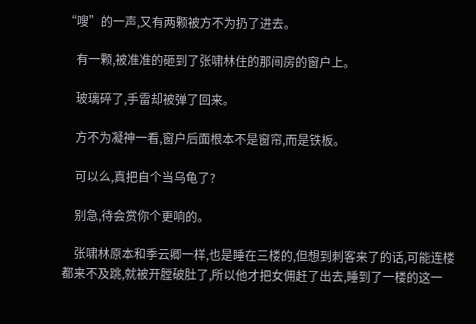“嗖”的一声,又有两颗被方不为扔了进去。

    有一颗,被准准的砸到了张啸林住的那间房的窗户上。

    玻璃碎了,手雷却被弹了回来。

    方不为凝神一看,窗户后面根本不是窗帘,而是铁板。

    可以么,真把自个当乌龟了?

    别急,待会赏你个更响的。

    张啸林原本和季云卿一样,也是睡在三楼的,但想到刺客来了的话,可能连楼都来不及跳,就被开膛破肚了,所以他才把女佣赶了出去,睡到了一楼的这一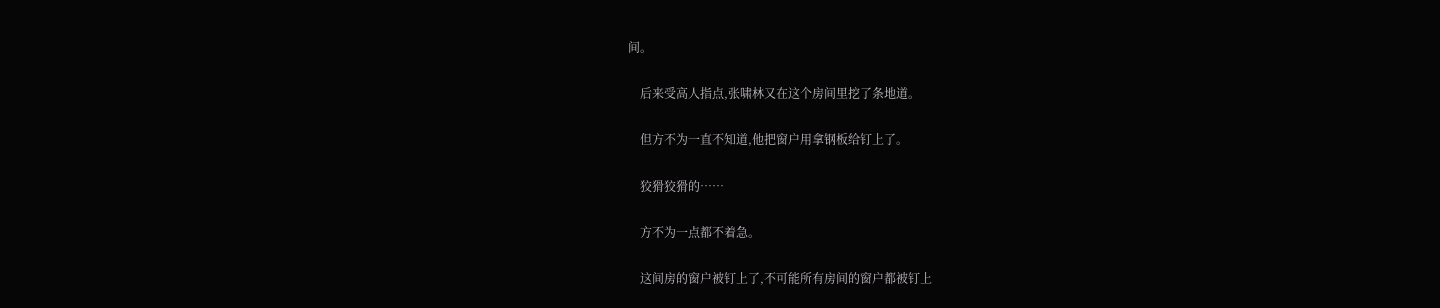间。

    后来受高人指点,张啸林又在这个房间里挖了条地道。

    但方不为一直不知道,他把窗户用拿钢板给钉上了。

    狡猾狡猾的……

    方不为一点都不着急。

    这间房的窗户被钉上了,不可能所有房间的窗户都被钉上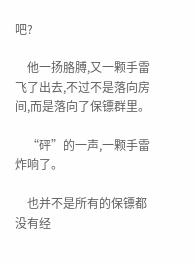吧?

    他一扬胳膊,又一颗手雷飞了出去,不过不是落向房间,而是落向了保镖群里。

    “砰”的一声,一颗手雷炸响了。

    也并不是所有的保镖都没有经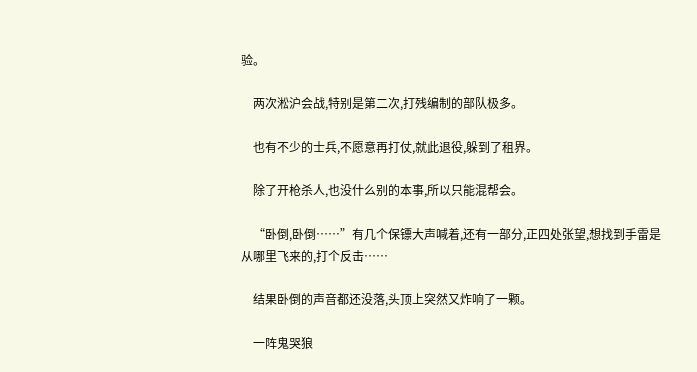验。

    两次淞沪会战,特别是第二次,打残编制的部队极多。

    也有不少的士兵,不愿意再打仗,就此退役,躲到了租界。

    除了开枪杀人,也没什么别的本事,所以只能混帮会。

    “卧倒,卧倒……”有几个保镖大声喊着,还有一部分,正四处张望,想找到手雷是从哪里飞来的,打个反击……

    结果卧倒的声音都还没落,头顶上突然又炸响了一颗。

    一阵鬼哭狼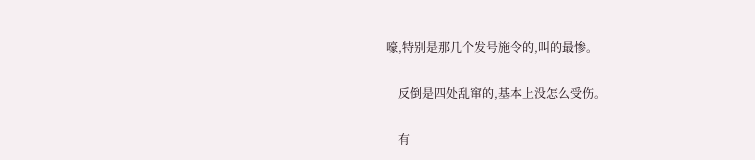嚎,特别是那几个发号施令的,叫的最惨。

    反倒是四处乱窜的,基本上没怎么受伤。

    有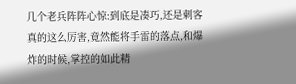几个老兵阵阵心惊:到底是凑巧,还是刺客真的这么厉害,竟然能将手雷的落点,和爆炸的时候,掌控的如此精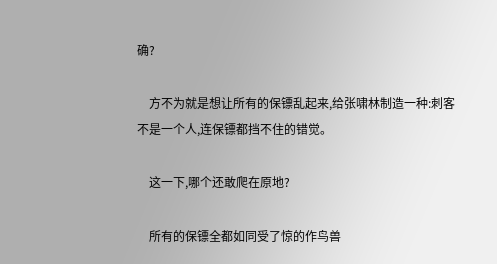确?

    方不为就是想让所有的保镖乱起来,给张啸林制造一种:刺客不是一个人,连保镖都挡不住的错觉。

    这一下,哪个还敢爬在原地?

    所有的保镖全都如同受了惊的作鸟兽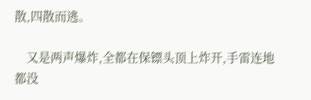散,四散而逃。

    又是两声爆炸,全都在保镖头顶上炸开,手雷连地都没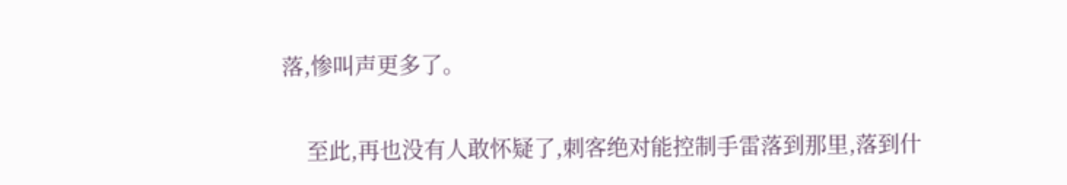落,惨叫声更多了。

    至此,再也没有人敢怀疑了,刺客绝对能控制手雷落到那里,落到什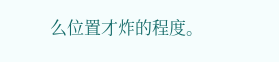么位置才炸的程度。